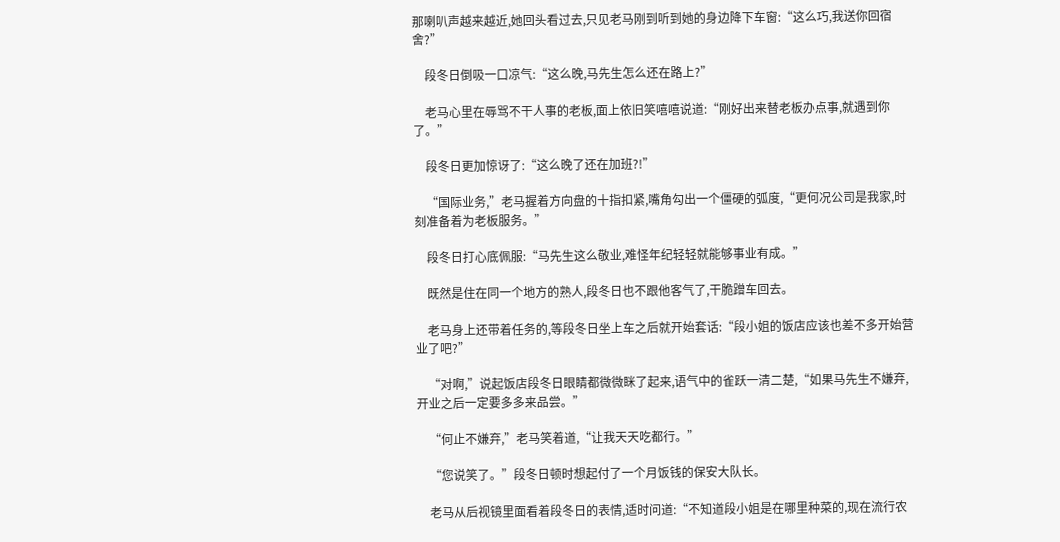那喇叭声越来越近,她回头看过去,只见老马刚到听到她的身边降下车窗:“这么巧,我送你回宿舍?”

    段冬日倒吸一口凉气:“这么晚,马先生怎么还在路上?”

    老马心里在辱骂不干人事的老板,面上依旧笑嘻嘻说道:“刚好出来替老板办点事,就遇到你了。”

    段冬日更加惊讶了:“这么晚了还在加班?!”

    “国际业务,”老马握着方向盘的十指扣紧,嘴角勾出一个僵硬的弧度,“更何况公司是我家,时刻准备着为老板服务。”

    段冬日打心底佩服:“马先生这么敬业,难怪年纪轻轻就能够事业有成。”

    既然是住在同一个地方的熟人,段冬日也不跟他客气了,干脆蹭车回去。

    老马身上还带着任务的,等段冬日坐上车之后就开始套话:“段小姐的饭店应该也差不多开始营业了吧?”

    “对啊,”说起饭店段冬日眼睛都微微眯了起来,语气中的雀跃一清二楚,“如果马先生不嫌弃,开业之后一定要多多来品尝。”

    “何止不嫌弃,”老马笑着道,“让我天天吃都行。”

    “您说笑了。”段冬日顿时想起付了一个月饭钱的保安大队长。

    老马从后视镜里面看着段冬日的表情,适时问道:“不知道段小姐是在哪里种菜的,现在流行农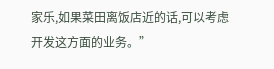家乐,如果菜田离饭店近的话,可以考虑开发这方面的业务。”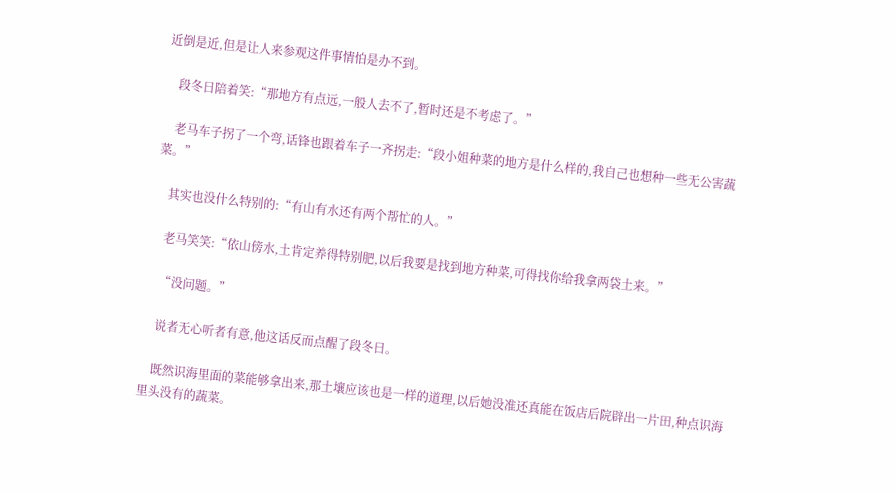近倒是近,但是让人来参观这件事情怕是办不到。

    段冬日陪着笑:“那地方有点远,一般人去不了,暂时还是不考虑了。”

    老马车子拐了一个弯,话锋也跟着车子一齐拐走:“段小姐种菜的地方是什么样的,我自己也想种一些无公害蔬菜。”

    其实也没什么特别的:“有山有水还有两个帮忙的人。”

    老马笑笑:“依山傍水,土肯定养得特别肥,以后我要是找到地方种菜,可得找你给我拿两袋土来。”

    “没问题。”

    说者无心听者有意,他这话反而点醒了段冬日。

    既然识海里面的菜能够拿出来,那土壤应该也是一样的道理,以后她没准还真能在饭店后院辟出一片田,种点识海里头没有的蔬菜。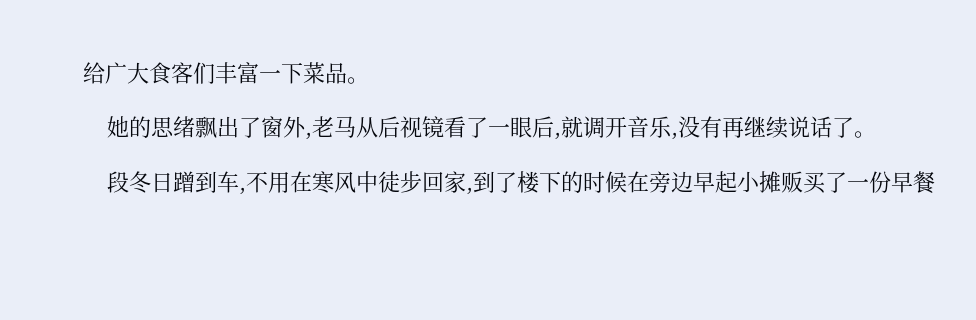给广大食客们丰富一下菜品。

    她的思绪飘出了窗外,老马从后视镜看了一眼后,就调开音乐,没有再继续说话了。

    段冬日蹭到车,不用在寒风中徒步回家,到了楼下的时候在旁边早起小摊贩买了一份早餐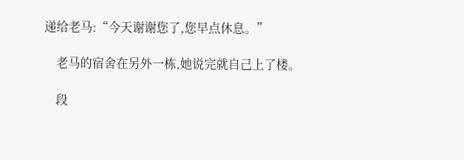递给老马:“今天谢谢您了,您早点休息。”

    老马的宿舍在另外一栋,她说完就自己上了楼。

    段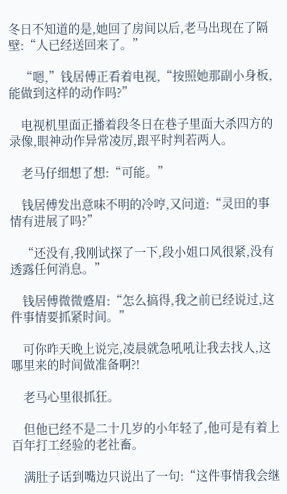冬日不知道的是,她回了房间以后,老马出现在了隔壁:“人已经送回来了。”

    “嗯,”钱居傅正看着电视,“按照她那副小身板,能做到这样的动作吗?”

    电视机里面正播着段冬日在巷子里面大杀四方的录像,眼神动作异常凌厉,跟平时判若两人。

    老马仔细想了想:“可能。”

    钱居傅发出意味不明的冷哼,又问道:“灵田的事情有进展了吗?”

    “还没有,我刚试探了一下,段小姐口风很紧,没有透露任何消息。”

    钱居傅微微蹙眉:“怎么搞得,我之前已经说过,这件事情要抓紧时间。”

    可你昨天晚上说完,凌晨就急吼吼让我去找人,这哪里来的时间做准备啊?!

    老马心里很抓狂。

    但他已经不是二十几岁的小年轻了,他可是有着上百年打工经验的老社畜。

    满肚子话到嘴边只说出了一句:“这件事情我会继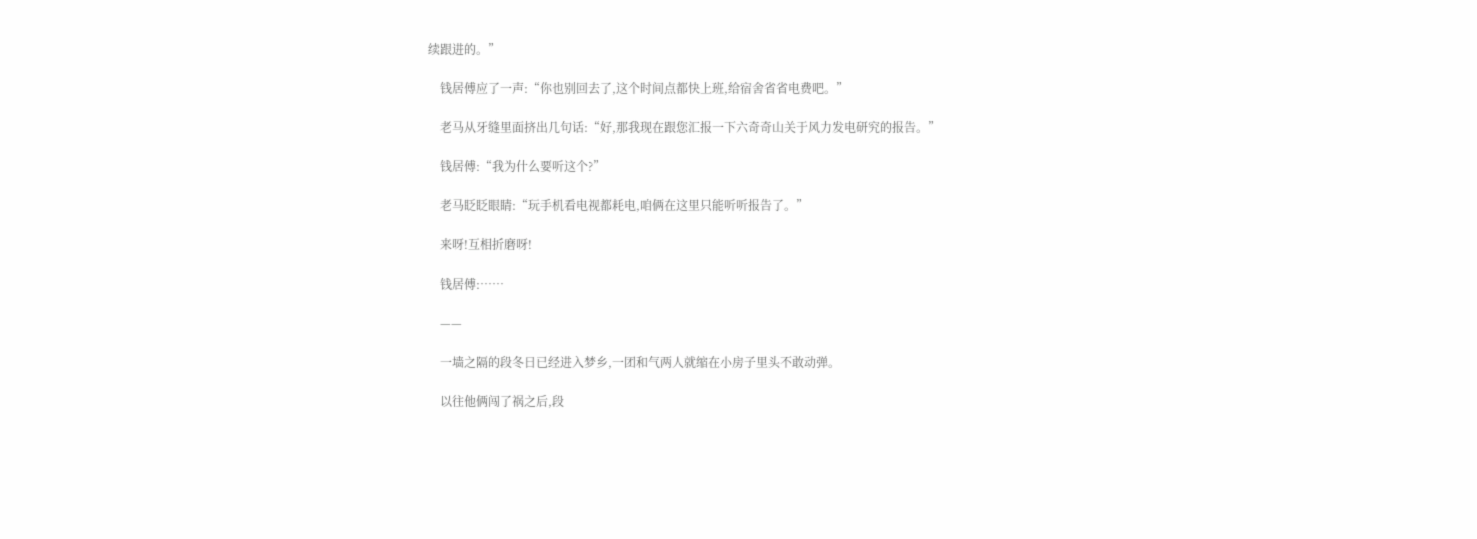续跟进的。”

    钱居傅应了一声:“你也别回去了,这个时间点都快上班,给宿舍省省电费吧。”

    老马从牙缝里面挤出几句话:“好,那我现在跟您汇报一下六奇奇山关于风力发电研究的报告。”

    钱居傅:“我为什么要听这个?”

    老马眨眨眼睛:“玩手机看电视都耗电,咱俩在这里只能听听报告了。”

    来呀!互相折磨呀!

    钱居傅:……

    ——

    一墙之隔的段冬日已经进入梦乡,一团和气两人就缩在小房子里头不敢动弹。

    以往他俩闯了祸之后,段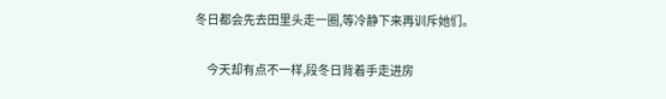冬日都会先去田里头走一圈,等冷静下来再训斥她们。

    今天却有点不一样,段冬日背着手走进房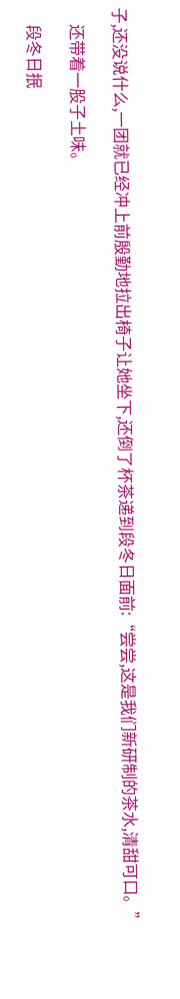子,还没说什么,一团就已经冲上前殷勤地拉出椅子让她坐下,还倒了杯茶递到段冬日面前:“尝尝,这是我们新研制的茶水,清甜可口。”

    还带着一股子土味。

    段冬日抿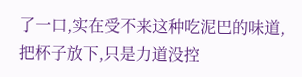了一口,实在受不来这种吃泥巴的味道,把杯子放下,只是力道没控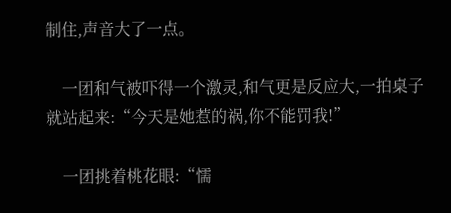制住,声音大了一点。

    一团和气被吓得一个激灵,和气更是反应大,一拍桌子就站起来:“今天是她惹的祸,你不能罚我!”

    一团挑着桃花眼:“懦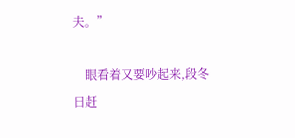夫。”

    眼看着又要吵起来,段冬日赶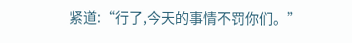紧道:“行了,今天的事情不罚你们。”